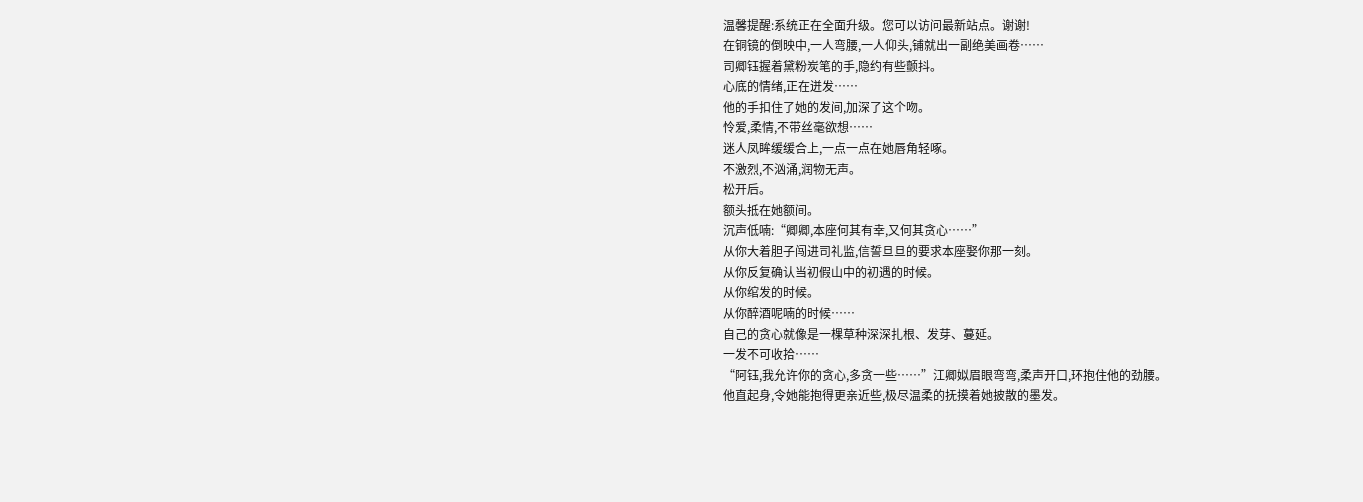温馨提醒:系统正在全面升级。您可以访问最新站点。谢谢!
在铜镜的倒映中,一人弯腰,一人仰头,铺就出一副绝美画卷……
司卿钰握着黛粉炭笔的手,隐约有些颤抖。
心底的情绪,正在迸发……
他的手扣住了她的发间,加深了这个吻。
怜爱,柔情,不带丝毫欲想……
迷人凤眸缓缓合上,一点一点在她唇角轻啄。
不激烈,不汹涌,润物无声。
松开后。
额头抵在她额间。
沉声低喃:“卿卿,本座何其有幸,又何其贪心……”
从你大着胆子闯进司礼监,信誓旦旦的要求本座娶你那一刻。
从你反复确认当初假山中的初遇的时候。
从你绾发的时候。
从你醉酒呢喃的时候……
自己的贪心就像是一棵草种深深扎根、发芽、蔓延。
一发不可收拾……
“阿钰,我允许你的贪心,多贪一些……”江卿姒眉眼弯弯,柔声开口,环抱住他的劲腰。
他直起身,令她能抱得更亲近些,极尽温柔的抚摸着她披散的墨发。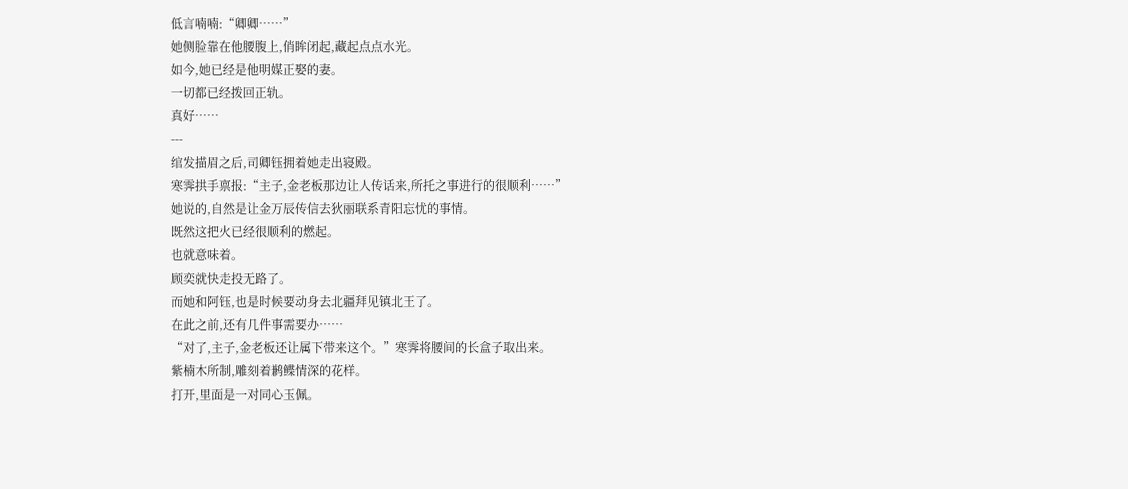低言喃喃:“卿卿……”
她侧脸靠在他腰腹上,俏眸闭起,藏起点点水光。
如今,她已经是他明媒正娶的妻。
一切都已经拨回正轨。
真好……
---
绾发描眉之后,司卿钰拥着她走出寝殿。
寒霁拱手禀报:“主子,金老板那边让人传话来,所托之事进行的很顺利……”
她说的,自然是让金万辰传信去狄丽联系青阳忘忧的事情。
既然这把火已经很顺利的燃起。
也就意味着。
顾奕就快走投无路了。
而她和阿钰,也是时候要动身去北疆拜见镇北王了。
在此之前,还有几件事需要办……
“对了,主子,金老板还让属下带来这个。”寒霁将腰间的长盒子取出来。
紫楠木所制,雕刻着鹣鲽情深的花样。
打开,里面是一对同心玉佩。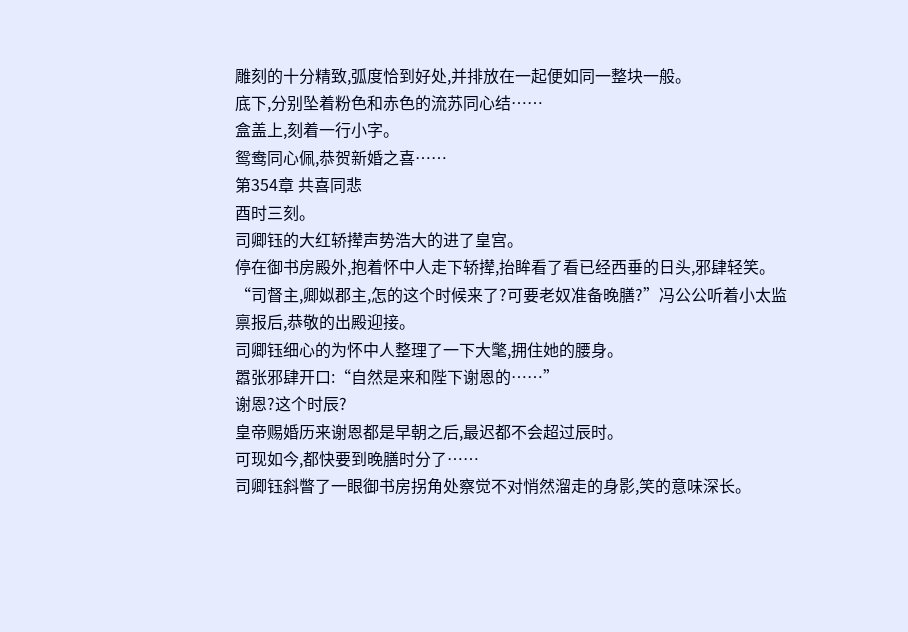雕刻的十分精致,弧度恰到好处,并排放在一起便如同一整块一般。
底下,分别坠着粉色和赤色的流苏同心结……
盒盖上,刻着一行小字。
鸳鸯同心佩,恭贺新婚之喜……
第354章 共喜同悲
酉时三刻。
司卿钰的大红轿撵声势浩大的进了皇宫。
停在御书房殿外,抱着怀中人走下轿撵,抬眸看了看已经西垂的日头,邪肆轻笑。
“司督主,卿姒郡主,怎的这个时候来了?可要老奴准备晚膳?”冯公公听着小太监禀报后,恭敬的出殿迎接。
司卿钰细心的为怀中人整理了一下大氅,拥住她的腰身。
嚣张邪肆开口:“自然是来和陛下谢恩的……”
谢恩?这个时辰?
皇帝赐婚历来谢恩都是早朝之后,最迟都不会超过辰时。
可现如今,都快要到晚膳时分了……
司卿钰斜瞥了一眼御书房拐角处察觉不对悄然溜走的身影,笑的意味深长。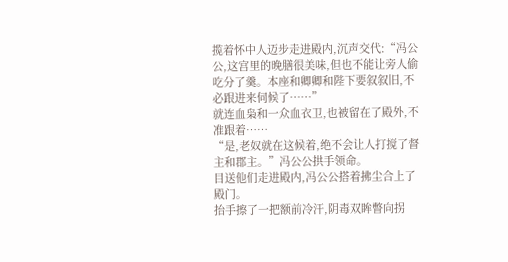揽着怀中人迈步走进殿内,沉声交代:“冯公公,这宫里的晚膳很美味,但也不能让旁人偷吃分了羹。本座和卿卿和陛下要叙叙旧,不必跟进来伺候了……”
就连血枭和一众血衣卫,也被留在了殿外,不准跟着……
“是,老奴就在这候着,绝不会让人打搅了督主和郡主。”冯公公拱手领命。
目送他们走进殿内,冯公公搭着拂尘合上了殿门。
抬手擦了一把额前冷汗,阴毒双眸瞥向拐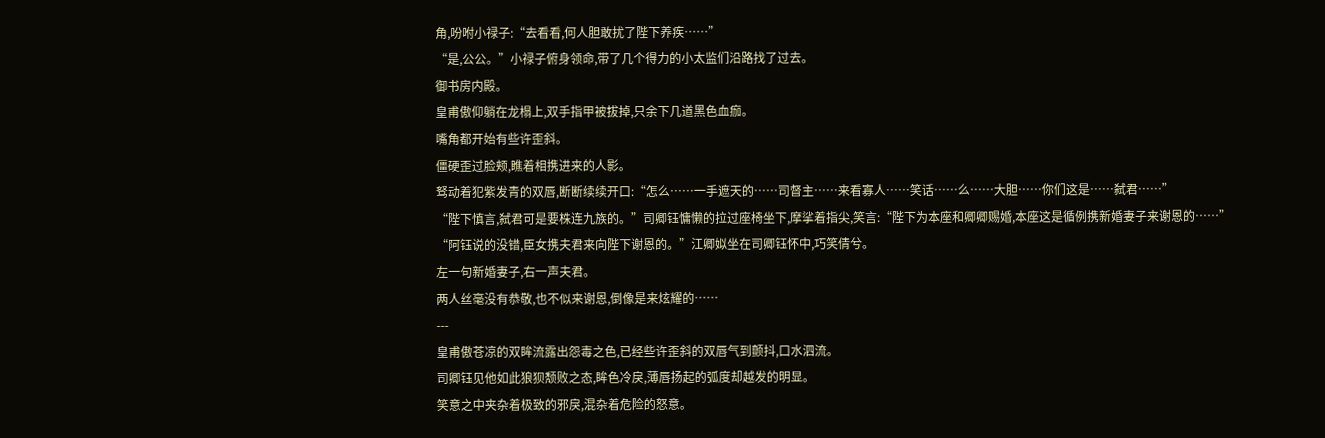角,吩咐小禄子:“去看看,何人胆敢扰了陛下养疾……”
“是,公公。”小禄子俯身领命,带了几个得力的小太监们沿路找了过去。
御书房内殿。
皇甫傲仰躺在龙榻上,双手指甲被拔掉,只余下几道黑色血痂。
嘴角都开始有些许歪斜。
僵硬歪过脸颊,瞧着相携进来的人影。
驽动着犯紫发青的双唇,断断续续开口:“怎么……一手遮天的……司督主……来看寡人……笑话……么……大胆……你们这是……弑君……”
“陛下慎言,弑君可是要株连九族的。”司卿钰慵懒的拉过座椅坐下,摩挲着指尖,笑言:“陛下为本座和卿卿赐婚,本座这是循例携新婚妻子来谢恩的……”
“阿钰说的没错,臣女携夫君来向陛下谢恩的。”江卿姒坐在司卿钰怀中,巧笑倩兮。
左一句新婚妻子,右一声夫君。
两人丝毫没有恭敬,也不似来谢恩,倒像是来炫耀的……
---
皇甫傲苍凉的双眸流露出怨毒之色,已经些许歪斜的双唇气到颤抖,口水泗流。
司卿钰见他如此狼狈颓败之态,眸色冷戾,薄唇扬起的弧度却越发的明显。
笑意之中夹杂着极致的邪戾,混杂着危险的怒意。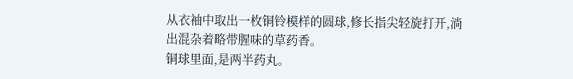从衣袖中取出一枚铜铃模样的圆球,修长指尖轻旋打开,淌出混杂着略带腥味的草药香。
铜球里面,是两半药丸。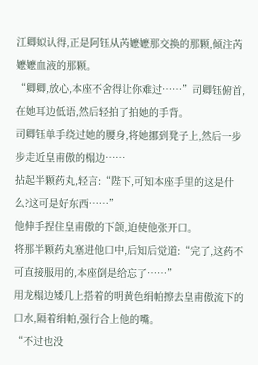江卿姒认得,正是阿钰从芮嬷嬷那交换的那颗,倾注芮嬷嬷血液的那颗。
“卿卿,放心,本座不舍得让你难过……”司卿钰俯首,在她耳边低语,然后轻拍了拍她的手背。
司卿钰单手绕过她的腰身,将她挪到凳子上,然后一步步走近皇甫傲的榻边……
拈起半颗药丸,轻言:“陛下,可知本座手里的这是什么?这可是好东西……”
他伸手捏住皇甫傲的下颌,迫使他张开口。
将那半颗药丸塞进他口中,后知后觉道:“完了,这药不可直接服用的,本座倒是给忘了……”
用龙榻边矮几上搭着的明黄色绢帕擦去皇甫傲流下的口水,隔着绢帕,强行合上他的嘴。
“不过也没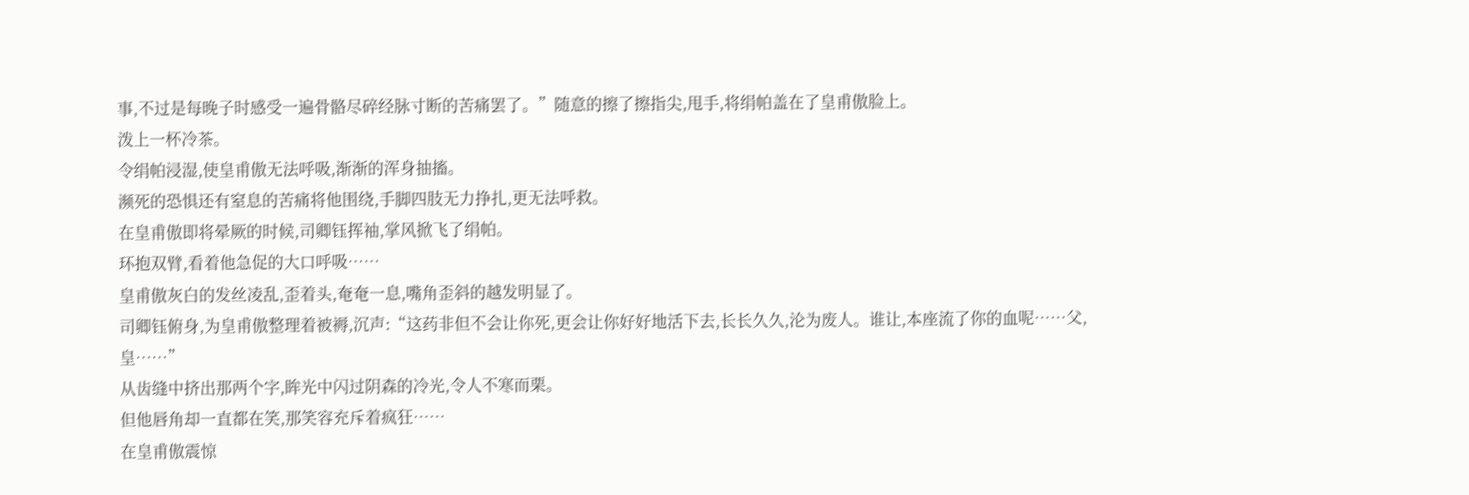事,不过是每晚子时感受一遍骨骼尽碎经脉寸断的苦痛罢了。”随意的擦了擦指尖,甩手,将绢帕盖在了皇甫傲脸上。
泼上一杯冷茶。
令绢帕浸湿,使皇甫傲无法呼吸,渐渐的浑身抽搐。
濒死的恐惧还有窒息的苦痛将他围绕,手脚四肢无力挣扎,更无法呼救。
在皇甫傲即将晕厥的时候,司卿钰挥袖,掌风掀飞了绢帕。
环抱双臂,看着他急促的大口呼吸……
皇甫傲灰白的发丝凌乱,歪着头,奄奄一息,嘴角歪斜的越发明显了。
司卿钰俯身,为皇甫傲整理着被褥,沉声:“这药非但不会让你死,更会让你好好地活下去,长长久久,沦为废人。谁让,本座流了你的血呢……父,皇……”
从齿缝中挤出那两个字,眸光中闪过阴森的冷光,令人不寒而栗。
但他唇角却一直都在笑,那笑容充斥着疯狂……
在皇甫傲震惊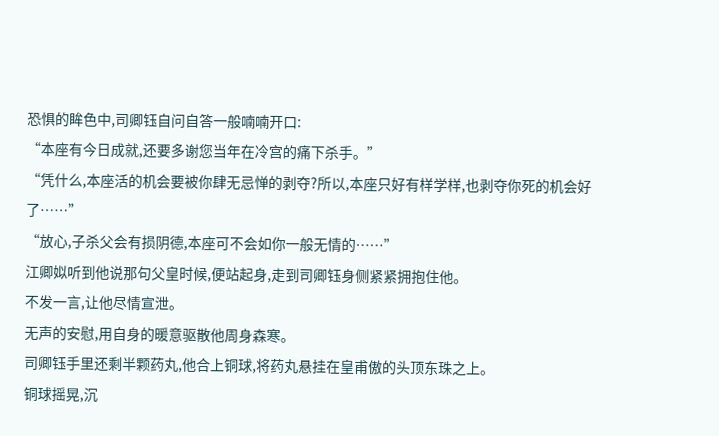恐惧的眸色中,司卿钰自问自答一般喃喃开口:
“本座有今日成就,还要多谢您当年在冷宫的痛下杀手。”
“凭什么,本座活的机会要被你肆无忌惮的剥夺?所以,本座只好有样学样,也剥夺你死的机会好了……”
“放心,子杀父会有损阴德,本座可不会如你一般无情的……”
江卿姒听到他说那句父皇时候,便站起身,走到司卿钰身侧紧紧拥抱住他。
不发一言,让他尽情宣泄。
无声的安慰,用自身的暖意驱散他周身森寒。
司卿钰手里还剩半颗药丸,他合上铜球,将药丸悬挂在皇甫傲的头顶东珠之上。
铜球摇晃,沉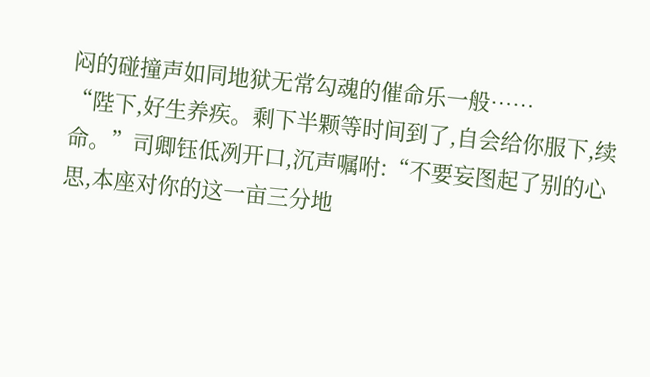闷的碰撞声如同地狱无常勾魂的催命乐一般……
“陛下,好生养疾。剩下半颗等时间到了,自会给你服下,续命。”司卿钰低冽开口,沉声嘱咐:“不要妄图起了别的心思,本座对你的这一亩三分地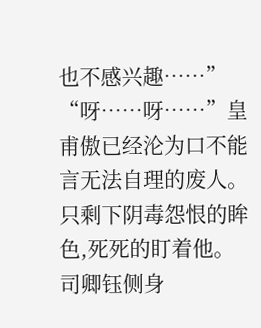也不感兴趣……”
“呀……呀……”皇甫傲已经沦为口不能言无法自理的废人。
只剩下阴毒怨恨的眸色,死死的盯着他。
司卿钰侧身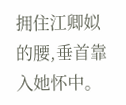拥住江卿姒的腰,垂首靠入她怀中。